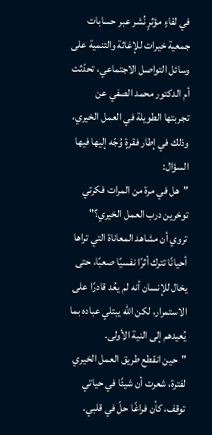في لقاءٍ مؤثرٍ نُشر عبر حسابات جمعية خيرات للإغاثة والتنمية على وسائل التواصل الاجتماعي، تحدّثت أم الدكتور محمد الصفي عن تجربتها الطويلة في العمل الخيري، وذلك في إطار فقرةٍ وُجّه إليها فيها السؤال:
"هل في مرة من المرات فكرتي توخرين درب العمل الخيري؟"
تروي أن مشاهد المعاناة التي تراها أحيانًا تترك أثرًا نفسيًا صعبًا، حتى يخال للإنسان أنه لم يعُد قادرًا على الاستمرار، لكن الله يبتلي عباده بما يُعيدهم إلى النية الأولى.
"حين انقطع طريق العمل الخيري لفترة، شعرت أن شيئًا في حياتي توقف، كأن فراغًا حلّ في قلبي.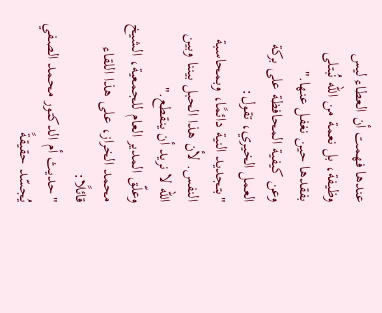عندها فهمت أن العطاء ليس وظيفة، بل نعمة من الله نُبتلى بفقدها حين نغفل عنها."
وعن كيفية المحافظة على بركة العمل الخيري، تقول:
"بتجديد النية دائمًا، وبمحاسبة النفس. لأن هذا الحبل بيننا وبين الله لا نريد أن ينقطع."
وعلّق المدير العام للجمعية، الشيخ محمد الخراز، على هذا اللقاء قائلًا:
"حديث أم الدكتور محمد الصفي يُجسّد حقيقةً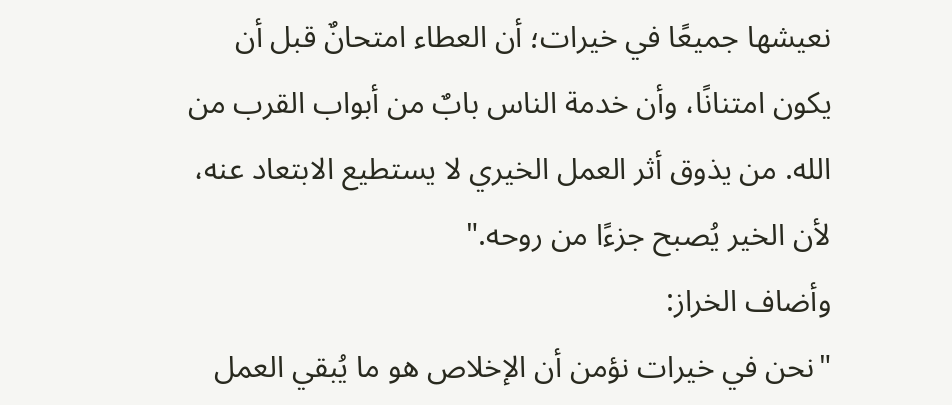نعيشها جميعًا في خيرات؛ أن العطاء امتحانٌ قبل أن يكون امتنانًا، وأن خدمة الناس بابٌ من أبواب القرب من الله. من يذوق أثر العمل الخيري لا يستطيع الابتعاد عنه، لأن الخير يُصبح جزءًا من روحه."
وأضاف الخراز:
"نحن في خيرات نؤمن أن الإخلاص هو ما يُبقي العمل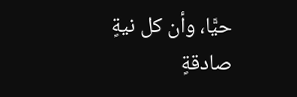حيًّا، وأن كل نيةٍ صادقةٍ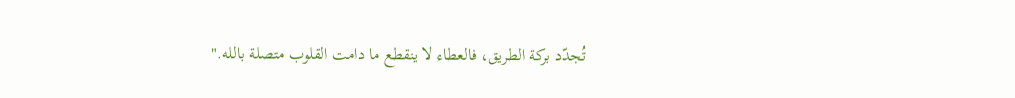تُجدّد بركة الطريق، فالعطاء لا ينقطع ما دامت القلوب متصلة بالله."